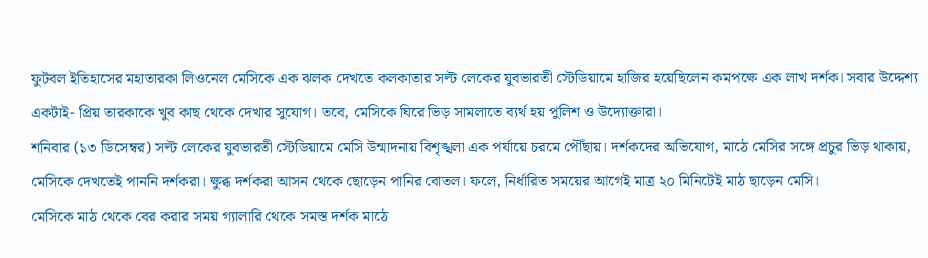ফুটবল ইতিহাসের মহাতারকা লিওনেল মেসিকে এক ঝলক দেখতে কলকাতার সল্ট লেকের যুবভারতী স্টেডিয়ামে হাজির হয়েছিলেন কমপক্ষে এক লাখ দর্শক। সবার উদ্দেশ্য একটাই- প্রিয় তারকাকে খুব কাছ থেকে দেখার সুযোগ। তবে, মেসিকে ঘিরে ভিড় সামলাতে ব্যর্থ হয় পুলিশ ও উদ্যোক্তারা।
শনিবার (১৩ ডিসেম্বর) সল্ট লেকের যুবভারতী স্টেডিয়ামে মেসি উন্মাদনায় বিশৃঙ্খলা এক পর্যায়ে চরমে পৌঁছায়। দর্শকদের অভিযোগ, মাঠে মেসির সঙ্গে প্রচুর ভিড় থাকায়, মেসিকে দেখতেই পাননি দর্শকরা। ক্ষুব্ধ দর্শকরা আসন থেকে ছোড়েন পানির বোতল। ফলে, নির্ধারিত সময়ের আগেই মাত্র ২০ মিনিটেই মাঠ ছাড়েন মেসি।
মেসিকে মাঠ থেকে বের করার সময় গ্যালারি থেকে সমস্ত দর্শক মাঠে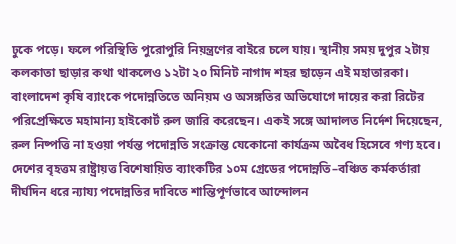ঢুকে পড়ে। ফলে পরিস্থিতি পুরোপুরি নিয়ন্ত্রণের বাইরে চলে যায়। স্থানীয় সময় দুপুর ২টায় কলকাতা ছাড়ার কথা থাকলেও ১২টা ২০ মিনিট নাগাদ শহর ছাড়েন এই মহাতারকা।
বাংলাদেশ কৃষি ব্যাংকে পদোন্নতিতে অনিয়ম ও অসঙ্গতির অভিযোগে দায়ের করা রিটের পরিপ্রেক্ষিতে মহামান্য হাইকোর্ট রুল জারি করেছেন। একই সঙ্গে আদালত নির্দেশ দিয়েছেন, রুল নিষ্পত্তি না হওয়া পর্যন্ত পদোন্নতি সংক্রান্ত যেকোনো কার্যক্রম অবৈধ হিসেবে গণ্য হবে। দেশের বৃহত্তম রাষ্ট্রায়ত্ত বিশেষায়িত ব্যাংকটির ১০ম গ্রেডের পদোন্নতি–বঞ্চিত কর্মকর্তারা দীর্ঘদিন ধরে ন্যায্য পদোন্নতির দাবিতে শান্তিপূর্ণভাবে আন্দোলন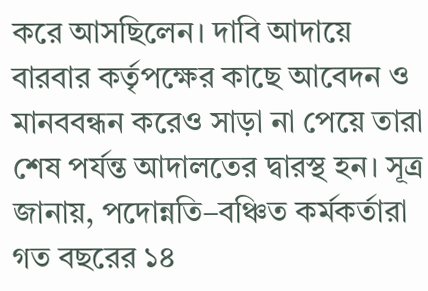করে আসছিলেন। দাবি আদায়ে বারবার কর্তৃপক্ষের কাছে আবেদন ও মানববন্ধন করেও সাড়া না পেয়ে তারা শেষ পর্যন্ত আদালতের দ্বারস্থ হন। সূত্র জানায়, পদোন্নতি–বঞ্চিত কর্মকর্তারা গত বছরের ১৪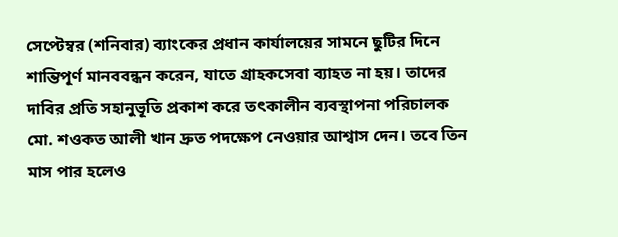সেপ্টেম্বর (শনিবার) ব্যাংকের প্রধান কার্যালয়ের সামনে ছুটির দিনে শান্তিপূর্ণ মানববন্ধন করেন, যাতে গ্রাহকসেবা ব্যাহত না হয়। তাদের দাবির প্রতি সহানুভূতি প্রকাশ করে তৎকালীন ব্যবস্থাপনা পরিচালক মো. শওকত আলী খান দ্রুত পদক্ষেপ নেওয়ার আশ্বাস দেন। তবে তিন মাস পার হলেও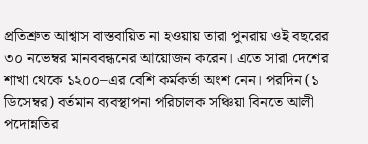প্রতিশ্রুত আশ্বাস বাস্তবায়িত না হওয়ায় তারা পুনরায় ওই বছরের ৩০ নভেম্বর মানববন্ধনের আয়োজন করেন। এতে সারা দেশের শাখা থেকে ১২০০–এর বেশি কর্মকর্তা অংশ নেন। পরদিন (১ ডিসেম্বর) বর্তমান ব্যবস্থাপনা পরিচালক সঞ্চিয়া বিনতে আলী পদোন্নতির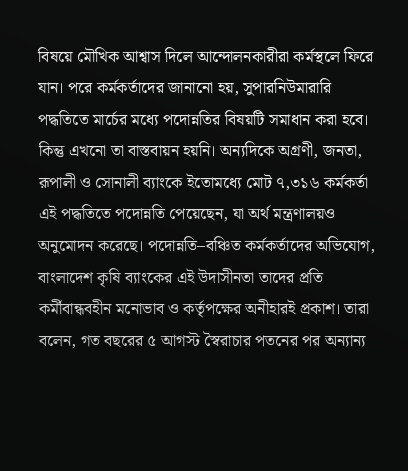বিষয়ে মৌখিক আশ্বাস দিলে আন্দোলনকারীরা কর্মস্থলে ফিরে যান। পরে কর্মকর্তাদের জানানো হয়, সুপারনিউমারারি পদ্ধতিতে মার্চের মধ্যে পদোন্নতির বিষয়টি সমাধান করা হবে। কিন্তু এখনো তা বাস্তবায়ন হয়নি। অন্যদিকে অগ্রণী, জনতা, রূপালী ও সোনালী ব্যাংকে ইতোমধ্যে মোট ৭,৩১৬ কর্মকর্তা এই পদ্ধতিতে পদোন্নতি পেয়েছেন, যা অর্থ মন্ত্রণালয়ও অনুমোদন করেছে। পদোন্নতি–বঞ্চিত কর্মকর্তাদের অভিযোগ, বাংলাদেশ কৃষি ব্যাংকের এই উদাসীনতা তাদের প্রতি কর্মীবান্ধবহীন মনোভাব ও কর্তৃপক্ষের অনীহারই প্রকাশ। তারা বলেন, গত বছরের ৫ আগস্ট স্বৈরাচার পতনের পর অন্যান্য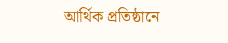আর্থিক প্রতিষ্ঠানে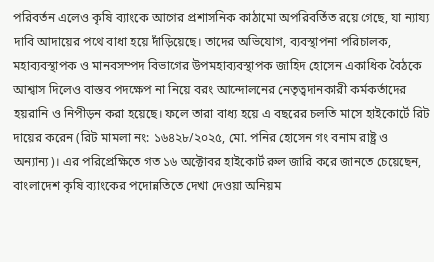পরিবর্তন এলেও কৃষি ব্যাংকে আগের প্রশাসনিক কাঠামো অপরিবর্তিত রয়ে গেছে, যা ন্যায্য দাবি আদায়ের পথে বাধা হয়ে দাঁড়িয়েছে। তাদের অভিযোগ, ব্যবস্থাপনা পরিচালক, মহাব্যবস্থাপক ও মানবসম্পদ বিভাগের উপমহাব্যবস্থাপক জাহিদ হোসেন একাধিক বৈঠকে আশ্বাস দিলেও বাস্তব পদক্ষেপ না নিয়ে বরং আন্দোলনের নেতৃত্বদানকারী কর্মকর্তাদের হয়রানি ও নিপীড়ন করা হয়েছে। ফলে তারা বাধ্য হয়ে এ বছরের চলতি মাসে হাইকোর্টে রিট দায়ের করেন (রিট মামলা নং: ১৬৪২৮/২০২৫, মো. পনির হোসেন গং বনাম রাষ্ট্র ও অন্যান্য)। এর পরিপ্রেক্ষিতে গত ১৬ অক্টোবর হাইকোর্ট রুল জারি করে জানতে চেয়েছেন, বাংলাদেশ কৃষি ব্যাংকের পদোন্নতিতে দেখা দেওয়া অনিয়ম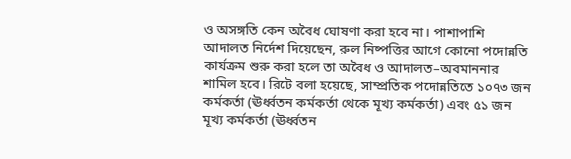ও অসঙ্গতি কেন অবৈধ ঘোষণা করা হবে না। পাশাপাশি আদালত নির্দেশ দিয়েছেন, রুল নিষ্পত্তির আগে কোনো পদোন্নতি কার্যক্রম শুরু করা হলে তা অবৈধ ও আদালত–অবমাননার শামিল হবে। রিটে বলা হয়েছে, সাম্প্রতিক পদোন্নতিতে ১০৭৩ জন কর্মকর্তা (ঊর্ধ্বতন কর্মকর্তা থেকে মূখ্য কর্মকর্তা) এবং ৫১ জন মূখ্য কর্মকর্তা (ঊর্ধ্বতন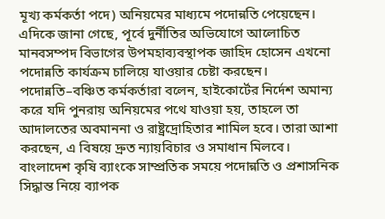মূখ্য কর্মকর্তা পদে) অনিয়মের মাধ্যমে পদোন্নতি পেয়েছেন। এদিকে জানা গেছে, পূর্বে দুর্নীতির অভিযোগে আলোচিত মানবসম্পদ বিভাগের উপমহাব্যবস্থাপক জাহিদ হোসেন এখনো পদোন্নতি কার্যক্রম চালিয়ে যাওয়ার চেষ্টা করছেন। পদোন্নতি–বঞ্চিত কর্মকর্তারা বলেন, হাইকোর্টের নির্দেশ অমান্য করে যদি পুনরায় অনিয়মের পথে যাওয়া হয়, তাহলে তা আদালতের অবমাননা ও রাষ্ট্রদ্রোহিতার শামিল হবে। তারা আশা করছেন, এ বিষয়ে দ্রুত ন্যায়বিচার ও সমাধান মিলবে।
বাংলাদেশ কৃষি ব্যাংকে সাম্প্রতিক সময়ে পদোন্নতি ও প্রশাসনিক সিদ্ধান্ত নিয়ে ব্যাপক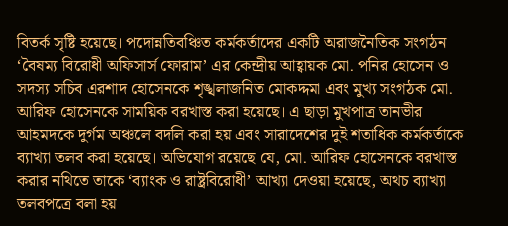বিতর্ক সৃষ্টি হয়েছে। পদোন্নতিবঞ্চিত কর্মকর্তাদের একটি অরাজনৈতিক সংগঠন ‘বৈষম্য বিরোধী অফিসার্স ফোরাম’ এর কেন্দ্রীয় আহ্বায়ক মো. পনির হোসেন ও সদস্য সচিব এরশাদ হোসেনকে শৃঙ্খলাজনিত মোকদ্দমা এবং মুখ্য সংগঠক মো. আরিফ হোসেনকে সাময়িক বরখাস্ত করা হয়েছে। এ ছাড়া মুখপাত্র তানভীর আহমদকে দুর্গম অঞ্চলে বদলি করা হয় এবং সারাদেশের দুই শতাধিক কর্মকর্তাকে ব্যাখ্যা তলব করা হয়েছে। অভিযোগ রয়েছে যে, মো. আরিফ হোসেনকে বরখাস্ত করার নথিতে তাকে ‘ব্যাংক ও রাষ্ট্রবিরোধী’ আখ্যা দেওয়া হয়েছে, অথচ ব্যাখ্যা তলবপত্রে বলা হয়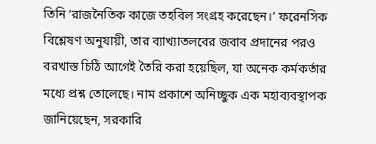তিনি ‘রাজনৈতিক কাজে তহবিল সংগ্রহ করেছেন।’ ফরেনসিক বিশ্লেষণ অনুযায়ী, তার ব্যাখ্যাতলবের জবাব প্রদানের পরও বরখাস্ত চিঠি আগেই তৈরি করা হয়েছিল, যা অনেক কর্মকর্তার মধ্যে প্রশ্ন তোলেছে। নাম প্রকাশে অনিচ্ছুক এক মহাব্যবস্থাপক জানিয়েছেন, সরকারি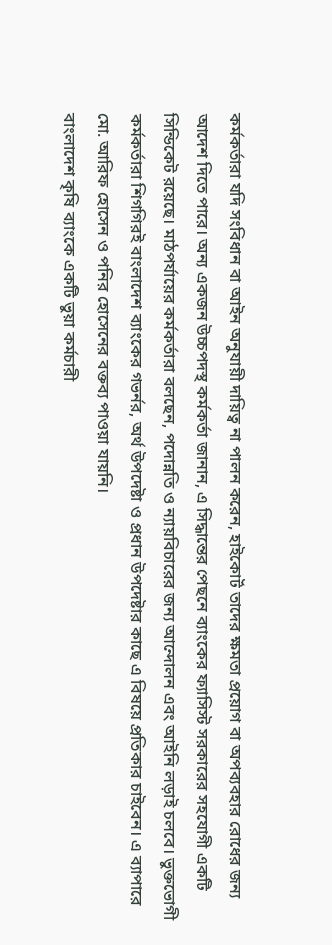কর্মকর্তারা যদি সংবিধান বা আইন অনুযায়ী দায়িত্ব না পালন করেন, হাইকোর্ট তাদের ক্ষমতা প্রয়োগ বা অপব্যবহার রোধের জন্য আদেশ দিতে পারে। অন্য একজন উচ্চপদস্থ কর্মকর্তা জানান, এ সিদ্ধান্তের পেছনে ব্যাংকের ফ্যাসিস্ট সরকারের সহযোগী একটি সিন্ডিকেট রয়েছে। মাঠপর্যায়ের কর্মকর্তারা বলছেন, পদোন্নতি ও ন্যায়বিচারের জন্য আন্দোলন এবং আইনি লড়াই চলবে। ভুক্তভোগী কর্মকর্তারা শিগগিরই বাংলাদেশ ব্যাংকের গভর্নর, অর্থ উপদেষ্টা ও প্রধান উপদেষ্টার কাছে এ বিষয়ে প্রতিকার চাইবেন। এ ব্যাপারে মো. আরিফ হোসেন ও পনির হোসেনের বক্তব্য পাওয়া যায়নি।
বাংলাদেশ কৃষি ব্যাংকে একটি ভুয়া কর্মচারী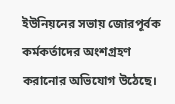ইউনিয়নের সভায় জোরপূর্বক কর্মকর্তাদের অংশগ্রহণ করানোর অভিযোগ উঠেছে।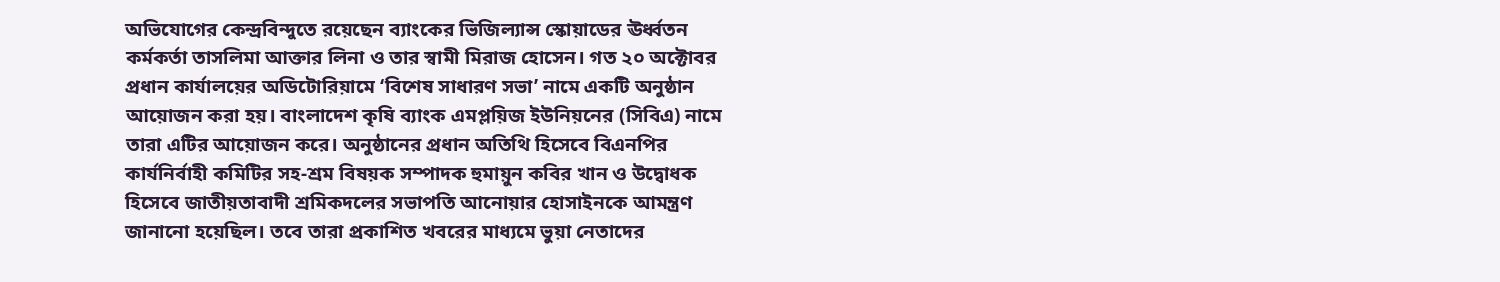অভিযোগের কেন্দ্রবিন্দুতে রয়েছেন ব্যাংকের ভিজিল্যান্স স্কোয়াডের ঊর্ধ্বতন কর্মকর্তা তাসলিমা আক্তার লিনা ও তার স্বামী মিরাজ হোসেন। গত ২০ অক্টোবর প্রধান কার্যালয়ের অডিটোরিয়ামে ‘বিশেষ সাধারণ সভা’ নামে একটি অনুষ্ঠান আয়োজন করা হয়। বাংলাদেশ কৃষি ব্যাংক এমপ্লয়িজ ইউনিয়নের (সিবিএ) নামে তারা এটির আয়োজন করে। অনুষ্ঠানের প্রধান অতিথি হিসেবে বিএনপির কার্যনির্বাহী কমিটির সহ-শ্রম বিষয়ক সম্পাদক হুমায়ুন কবির খান ও উদ্বোধক হিসেবে জাতীয়তাবাদী শ্রমিকদলের সভাপতি আনোয়ার হোসাইনকে আমন্ত্রণ জানানো হয়েছিল। তবে তারা প্রকাশিত খবরের মাধ্যমে ভুয়া নেতাদের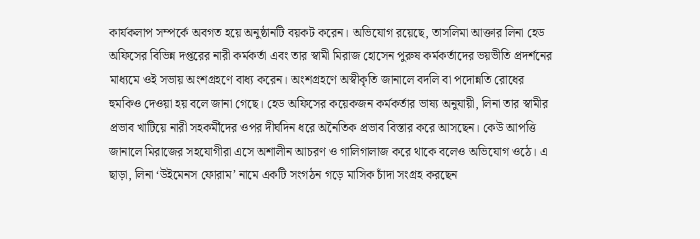কার্যকলাপ সম্পর্কে অবগত হয়ে অনুষ্ঠানটি বয়কট করেন। অভিযোগ রয়েছে, তাসলিমা আক্তার লিনা হেড অফিসের বিভিন্ন দপ্তরের নারী কর্মকর্তা এবং তার স্বামী মিরাজ হোসেন পুরুষ কর্মকর্তাদের ভয়ভীতি প্রদর্শনের মাধ্যমে ওই সভায় অংশগ্রহণে বাধ্য করেন। অংশগ্রহণে অস্বীকৃতি জানালে বদলি বা পদোন্নতি রোধের হুমকিও দেওয়া হয় বলে জানা গেছে। হেড অফিসের কয়েকজন কর্মকর্তার ভাষ্য অনুযায়ী, লিনা তার স্বামীর প্রভাব খাটিয়ে নারী সহকর্মীদের ওপর দীর্ঘদিন ধরে অনৈতিক প্রভাব বিস্তার করে আসছেন। কেউ আপত্তি জানালে মিরাজের সহযোগীরা এসে অশালীন আচরণ ও গালিগালাজ করে থাকে বলেও অভিযোগ ওঠে। এ ছাড়া, লিনা ‘উইমেনস ফোরাম’ নামে একটি সংগঠন গড়ে মাসিক চাঁদা সংগ্রহ করছেন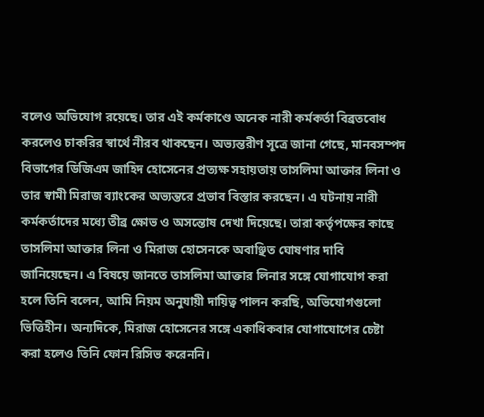বলেও অভিযোগ রয়েছে। তার এই কর্মকাণ্ডে অনেক নারী কর্মকর্তা বিব্রতবোধ করলেও চাকরির স্বার্থে নীরব থাকছেন। অভ্যন্তরীণ সূত্রে জানা গেছে, মানবসম্পদ বিভাগের ডিজিএম জাহিদ হোসেনের প্রত্যক্ষ সহায়তায় তাসলিমা আক্তার লিনা ও তার স্বামী মিরাজ ব্যাংকের অভ্যন্তরে প্রভাব বিস্তার করছেন। এ ঘটনায় নারী কর্মকর্তাদের মধ্যে তীব্র ক্ষোভ ও অসন্তোষ দেখা দিয়েছে। তারা কর্তৃপক্ষের কাছে তাসলিমা আক্তার লিনা ও মিরাজ হোসেনকে অবাঞ্ছিত ঘোষণার দাবি জানিয়েছেন। এ বিষয়ে জানতে তাসলিমা আক্তার লিনার সঙ্গে যোগাযোগ করা হলে তিনি বলেন, আমি নিয়ম অনুযায়ী দায়িত্ব পালন করছি, অভিযোগগুলো ভিত্তিহীন। অন্যদিকে, মিরাজ হোসেনের সঙ্গে একাধিকবার যোগাযোগের চেষ্টা করা হলেও তিনি ফোন রিসিভ করেননি।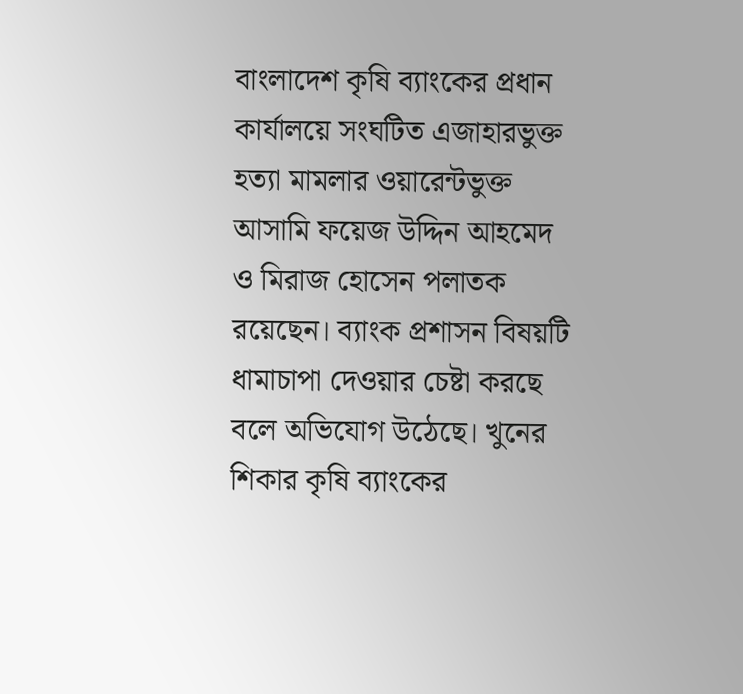বাংলাদেশ কৃষি ব্যাংকের প্রধান কার্যালয়ে সংঘটিত এজাহারভুক্ত হত্যা মামলার ওয়ারেন্টভুক্ত আসামি ফয়েজ উদ্দিন আহমেদ ও মিরাজ হোসেন পলাতক রয়েছেন। ব্যাংক প্রশাসন বিষয়টি ধামাচাপা দেওয়ার চেষ্টা করছে বলে অভিযোগ উঠেছে। খুনের শিকার কৃষি ব্যাংকের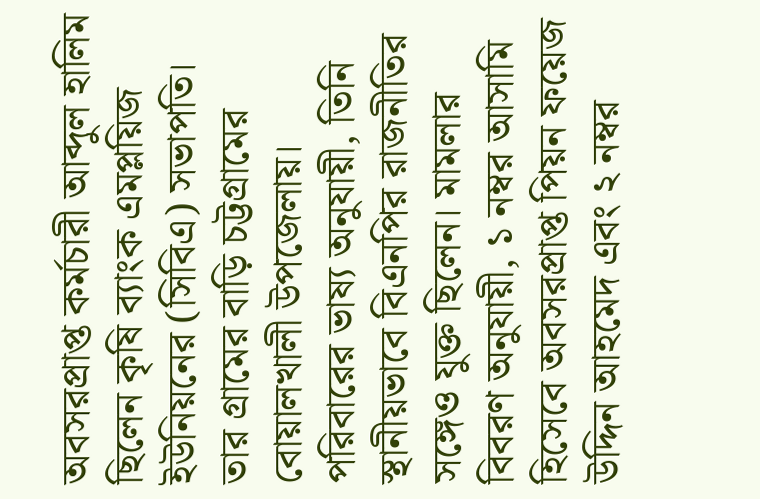অবসরপ্রাপ্ত কর্মচারী আব্দুল হালিম ছিলেন কৃষি ব্যাংক এমপ্লয়িজ ইউনিয়নের (সিবিএ) সভাপতি। তার গ্রামের বাড়ি চট্টগ্রামের বোয়ালখালী উপজেলায়। পরিবারের ভাষ্য অনুযায়ী, তিনি স্থানীয়ভাবে বিএনপির রাজনীতির সঙ্গেও যুক্ত ছিলেন। মামলার বিবরণ অনুযায়ী, ১ নম্বর আসামি হিসেবে অবসরপ্রাপ্ত পিয়ন ফয়েজ উদ্দিন আহমেদ এবং ২ নম্বর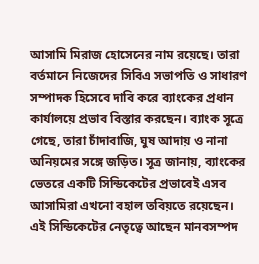আসামি মিরাজ হোসেনের নাম রয়েছে। তারা বর্তমানে নিজেদের সিবিএ সভাপতি ও সাধারণ সম্পাদক হিসেবে দাবি করে ব্যাংকের প্রধান কার্যালয়ে প্রভাব বিস্তার করছেন। ব্যাংক সূত্রে গেছে, তারা চাঁদাবাজি, ঘুষ আদায় ও নানা অনিয়মের সঙ্গে জড়িত। সূত্র জানায়, ব্যাংকের ভেতরে একটি সিন্ডিকেটের প্রভাবেই এসব আসামিরা এখনো বহাল তবিয়তে রয়েছেন। এই সিন্ডিকেটের নেতৃত্বে আছেন মানবসম্পদ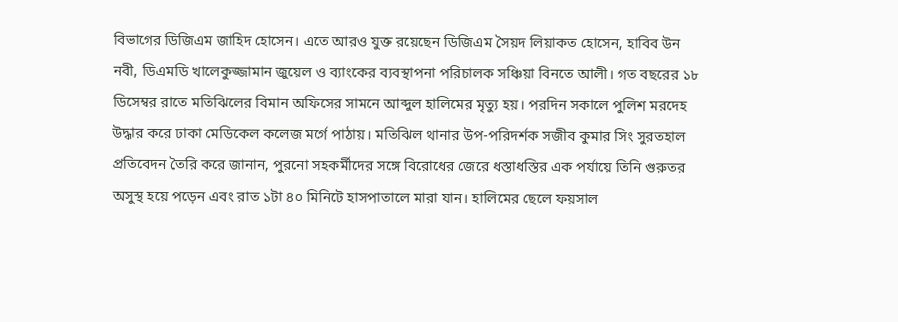বিভাগের ডিজিএম জাহিদ হোসেন। এতে আরও যুক্ত রয়েছেন ডিজিএম সৈয়দ লিয়াকত হোসেন, হাবিব উন নবী, ডিএমডি খালেকুজ্জামান জুয়েল ও ব্যাংকের ব্যবস্থাপনা পরিচালক সঞ্চিয়া বিনতে আলী। গত বছরের ১৮ ডিসেম্বর রাতে মতিঝিলের বিমান অফিসের সামনে আব্দুল হালিমের মৃত্যু হয়। পরদিন সকালে পুলিশ মরদেহ উদ্ধার করে ঢাকা মেডিকেল কলেজ মর্গে পাঠায়। মতিঝিল থানার উপ-পরিদর্শক সজীব কুমার সিং সুরতহাল প্রতিবেদন তৈরি করে জানান, পুরনো সহকর্মীদের সঙ্গে বিরোধের জেরে ধস্তাধস্তির এক পর্যায়ে তিনি গুরুতর অসুস্থ হয়ে পড়েন এবং রাত ১টা ৪০ মিনিটে হাসপাতালে মারা যান। হালিমের ছেলে ফয়সাল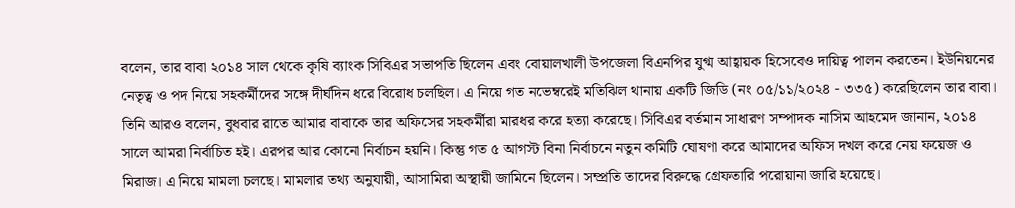বলেন, তার বাবা ২০১৪ সাল থেকে কৃষি ব্যাংক সিবিএর সভাপতি ছিলেন এবং বোয়ালখালী উপজেলা বিএনপির যুগ্ম আহ্বায়ক হিসেবেও দায়িত্ব পালন করতেন। ইউনিয়নের নেতৃত্ব ও পদ নিয়ে সহকর্মীদের সঙ্গে দীর্ঘদিন ধরে বিরোধ চলছিল। এ নিয়ে গত নভেম্বরেই মতিঝিল থানায় একটি জিডি (নং ০৫/১১/২০২৪ - ৩৩৫) করেছিলেন তার বাবা। তিনি আরও বলেন, বুধবার রাতে আমার বাবাকে তার অফিসের সহকর্মীরা মারধর করে হত্যা করেছে। সিবিএর বর্তমান সাধারণ সম্পাদক নাসিম আহমেদ জানান, ২০১৪ সালে আমরা নির্বাচিত হই। এরপর আর কোনো নির্বাচন হয়নি। কিন্তু গত ৫ আগস্ট বিনা নির্বাচনে নতুন কমিটি ঘোষণা করে আমাদের অফিস দখল করে নেয় ফয়েজ ও মিরাজ। এ নিয়ে মামলা চলছে। মামলার তথ্য অনুযায়ী, আসামিরা অস্থায়ী জামিনে ছিলেন। সম্প্রতি তাদের বিরুদ্ধে গ্রেফতারি পরোয়ানা জারি হয়েছে।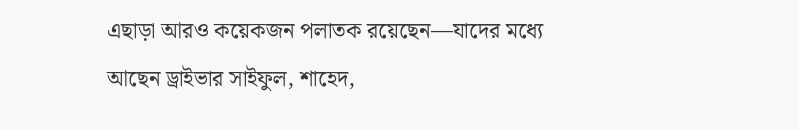এছাড়া আরও কয়েকজন পলাতক রয়েছেন—যাদের মধ্যে আছেন ড্রাইভার সাইফুল, শাহেদ,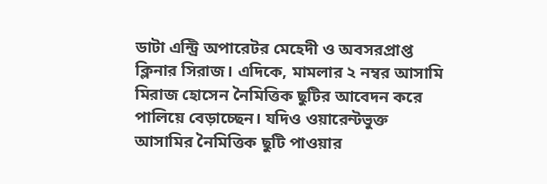ডাটা এন্ট্রি অপারেটর মেহেদী ও অবসরপ্রাপ্ত ক্লিনার সিরাজ। এদিকে, মামলার ২ নম্বর আসামি মিরাজ হোসেন নৈমিত্তিক ছুটির আবেদন করে পালিয়ে বেড়াচ্ছেন। যদিও ওয়ারেন্টভুক্ত আসামির নৈমিত্তিক ছুটি পাওয়ার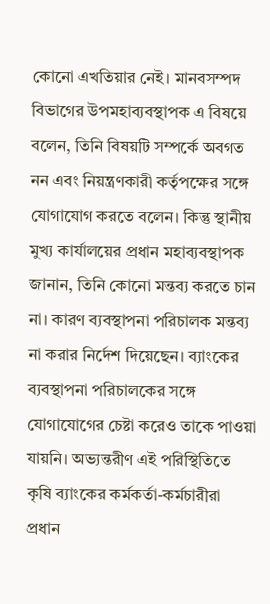কোনো এখতিয়ার নেই। মানবসম্পদ বিভাগের উপমহাব্যবস্থাপক এ বিষয়ে বলেন, তিনি বিষয়টি সম্পর্কে অবগত নন এবং নিয়ন্ত্রণকারী কর্তৃপক্ষের সঙ্গে যোগাযোগ করতে বলেন। কিন্তু স্থানীয় মুখ্য কার্যালয়ের প্রধান মহাব্যবস্থাপক জানান, তিনি কোনো মন্তব্য করতে চান না। কারণ ব্যবস্থাপনা পরিচালক মন্তব্য না করার নির্দেশ দিয়েছেন। ব্যাংকের ব্যবস্থাপনা পরিচালকের সঙ্গে যোগাযোগের চেষ্টা করেও তাকে পাওয়া যায়নি। অভ্যন্তরীণ এই পরিস্থিতিতে কৃষি ব্যাংকের কর্মকর্তা-কর্মচারীরা প্রধান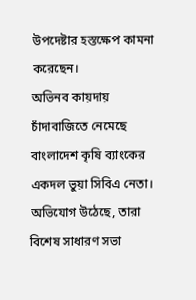উপদেষ্টার হস্তক্ষেপ কামনা করেছেন।
অভিনব কায়দায় চাঁদাবাজিতে নেমেছে বাংলাদেশ কৃষি ব্যাংকের একদল ভুয়া সিবিএ নেতা। অভিযোগ উঠেছে, তারা বিশেষ সাধারণ সভা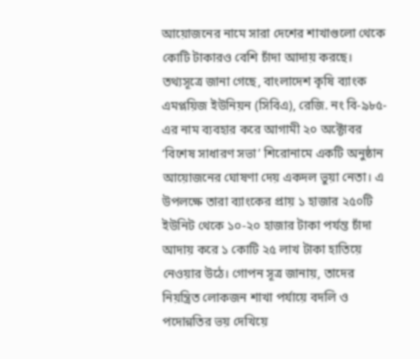আয়োজনের নামে সারা দেশের শাখাগুলো থেকে কোটি টাকারও বেশি চাঁদা আদায় করছে। তথ্যসূত্রে জানা গেছে, বাংলাদেশ কৃষি ব্যাংক এমপ্লয়িজ ইউনিয়ন (সিবিএ), রেজি. নং বি-৯৮৫-এর নাম ব্যবহার করে আগামী ২০ অক্টোবর ‘বিশেষ সাধারণ সভা’ শিরোনামে একটি অনুষ্ঠান আয়োজনের ঘোষণা দেয় একদল ভুয়া নেতা। এ উপলক্ষে তারা ব্যাংকের প্রায় ১ হাজার ২৫০টি ইউনিট থেকে ১০-২০ হাজার টাকা পর্যন্ত চাঁদা আদায় করে ১ কোটি ২৫ লাখ টাকা হাতিয়ে নেওয়ার উঠে। গোপন সূত্র জানায়, তাদের নিয়ন্ত্রিত লোকজন শাখা পর্যায়ে বদলি ও পদোন্নতির ভয় দেখিয়ে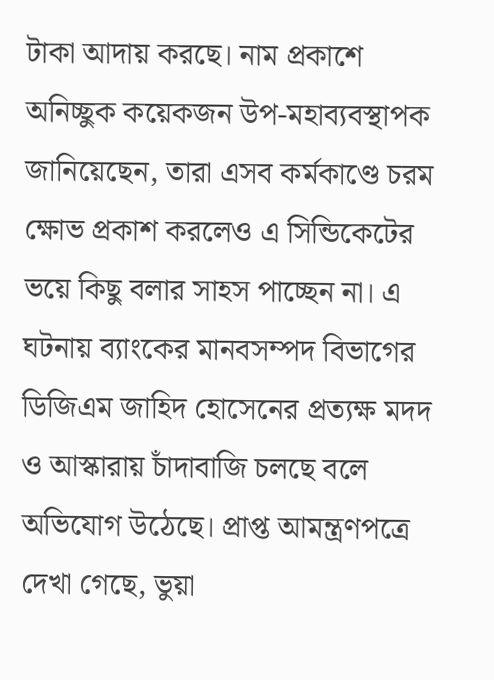টাকা আদায় করছে। নাম প্রকাশে অনিচ্ছুক কয়েকজন উপ-মহাব্যবস্থাপক জানিয়েছেন, তারা এসব কর্মকাণ্ডে চরম ক্ষোভ প্রকাশ করলেও এ সিন্ডিকেটের ভয়ে কিছু বলার সাহস পাচ্ছেন না। এ ঘটনায় ব্যাংকের মানবসম্পদ বিভাগের ডিজিএম জাহিদ হোসেনের প্রত্যক্ষ মদদ ও আস্কারায় চাঁদাবাজি চলছে বলে অভিযোগ উঠেছে। প্রাপ্ত আমন্ত্রণপত্রে দেখা গেছে, ভুয়া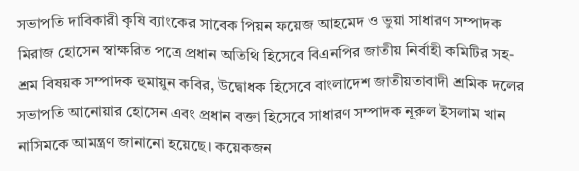সভাপতি দাবিকারী কৃষি ব্যাংকের সাবেক পিয়ন ফয়েজ আহমেদ ও ভুয়া সাধারণ সম্পাদক মিরাজ হোসেন স্বাক্ষরিত পত্রে প্রধান অতিথি হিসেবে বিএনপির জাতীয় নির্বাহী কমিটির সহ-শ্রম বিষয়ক সম্পাদক হুমায়ুন কবির, উদ্বোধক হিসেবে বাংলাদেশ জাতীয়তাবাদী শ্রমিক দলের সভাপতি আনোয়ার হোসেন এবং প্রধান বক্তা হিসেবে সাধারণ সম্পাদক নূরুল ইসলাম খান নাসিমকে আমন্ত্রণ জানানো হয়েছে। কয়েকজন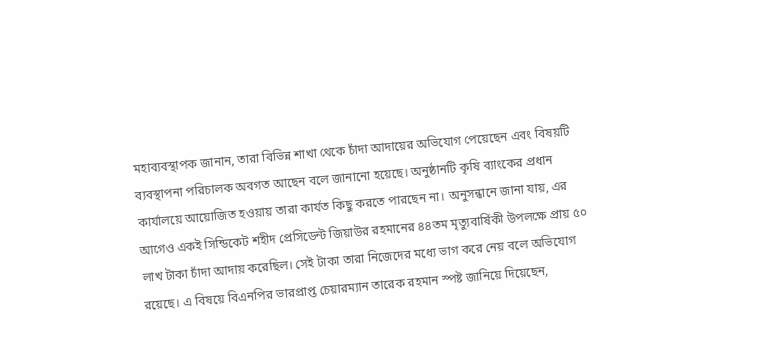মহাব্যবস্থাপক জানান, তারা বিভিন্ন শাখা থেকে চাঁদা আদায়ের অভিযোগ পেয়েছেন এবং বিষয়টি ব্যবস্থাপনা পরিচালক অবগত আছেন বলে জানানো হয়েছে। অনুষ্ঠানটি কৃষি ব্যাংকের প্রধান কার্যালয়ে আয়োজিত হওয়ায় তারা কার্যত কিছু করতে পারছেন না। অনুসন্ধানে জানা যায়, এর আগেও একই সিন্ডিকেট শহীদ প্রেসিডেন্ট জিয়াউর রহমানের ৪৪তম মৃত্যুবার্ষিকী উপলক্ষে প্রায় ৫০ লাখ টাকা চাঁদা আদায় করেছিল। সেই টাকা তারা নিজেদের মধ্যে ভাগ করে নেয় বলে অভিযোগ রয়েছে। এ বিষয়ে বিএনপির ভারপ্রাপ্ত চেয়ারম্যান তারেক রহমান স্পষ্ট জানিয়ে দিয়েছেন,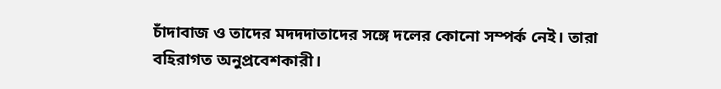চাঁদাবাজ ও তাদের মদদদাতাদের সঙ্গে দলের কোনো সম্পর্ক নেই। তারা বহিরাগত অনুপ্রবেশকারী।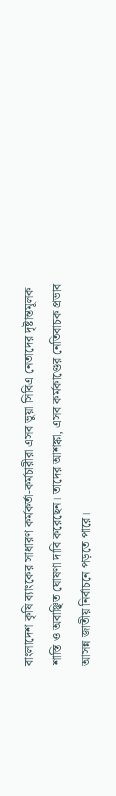বাংলাদেশ কৃষি ব্যাংকের সাধারণ কর্মকর্তা-কর্মচারীরা এসব ভুয়া সিবিএ নেতাদের দৃষ্টান্তমূলক শাস্তি ও অবাঞ্ছিত ঘোষণা দাবি করেছেন। তাদের আশঙ্কা, এসব কর্মকাণ্ডের নেতিবাচক প্রভাব আসন্ন জাতীয় নির্বাচনে পড়তে পারে।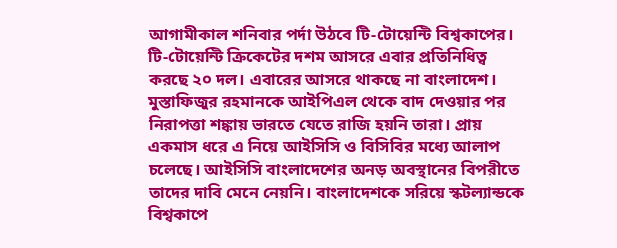আগামীকাল শনিবার পর্দা উঠবে টি-টোয়েন্টি বিশ্বকাপের। টি-টোয়েন্টি ক্রিকেটের দশম আসরে এবার প্রতিনিধিত্ব করছে ২০ দল। এবারের আসরে থাকছে না বাংলাদেশ। মুস্তাফিজুর রহমানকে আইপিএল থেকে বাদ দেওয়ার পর নিরাপত্তা শঙ্কায় ভারতে যেতে রাজি হয়নি তারা। প্রায় একমাস ধরে এ নিয়ে আইসিসি ও বিসিবির মধ্যে আলাপ চলেছে। আইসিসি বাংলাদেশের অনড় অবস্থানের বিপরীতে তাদের দাবি মেনে নেয়নি। বাংলাদেশকে সরিয়ে স্কটল্যান্ডকে বিশ্বকাপে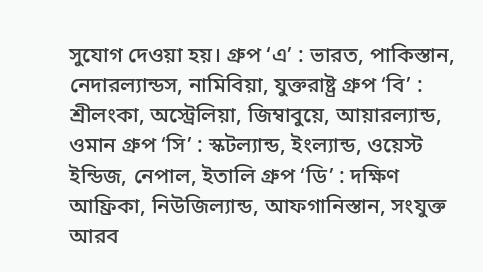সুযোগ দেওয়া হয়। গ্রুপ ‘এ’ : ভারত, পাকিস্তান, নেদারল্যান্ডস, নামিবিয়া, যুক্তরাষ্ট্র গ্রুপ ‘বি’ : শ্রীলংকা, অস্ট্রেলিয়া, জিম্বাবুয়ে, আয়ারল্যান্ড, ওমান গ্রুপ ‘সি’ : স্কটল্যান্ড, ইংল্যান্ড, ওয়েস্ট ইন্ডিজ, নেপাল, ইতালি গ্রুপ ‘ডি’ : দক্ষিণ আফ্রিকা, নিউজিল্যান্ড, আফগানিস্তান, সংযুক্ত আরব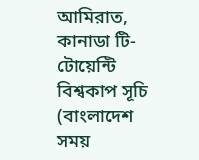আমিরাত, কানাডা টি-টোয়েন্টি বিশ্বকাপ সূচি (বাংলাদেশ সময়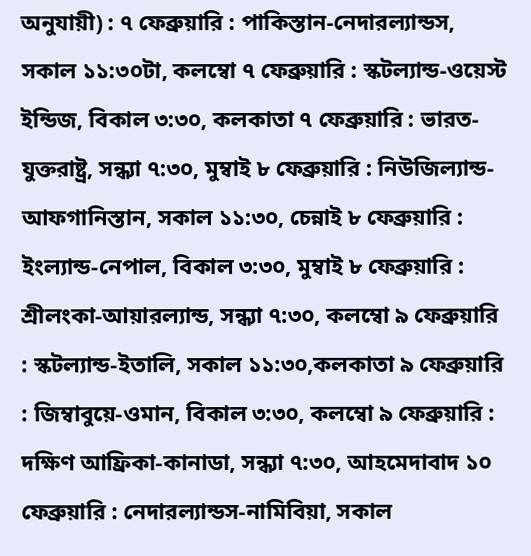অনুযায়ী) : ৭ ফেব্রুয়ারি : পাকিস্তান-নেদারল্যান্ডস, সকাল ১১:৩০টা, কলম্বো ৭ ফেব্রুয়ারি : স্কটল্যান্ড-ওয়েস্ট ইন্ডিজ, বিকাল ৩:৩০, কলকাতা ৭ ফেব্রুয়ারি : ভারত-যুক্তরাষ্ট্র, সন্ধ্যা ৭:৩০, মুম্বাই ৮ ফেব্রুয়ারি : নিউজিল্যান্ড-আফগানিস্তান, সকাল ১১:৩০, চেন্নাই ৮ ফেব্রুয়ারি : ইংল্যান্ড-নেপাল, বিকাল ৩:৩০, মুম্বাই ৮ ফেব্রুয়ারি : শ্রীলংকা-আয়ারল্যান্ড, সন্ধ্যা ৭:৩০, কলম্বো ৯ ফেব্রুয়ারি : স্কটল্যান্ড-ইতালি, সকাল ১১:৩০,কলকাতা ৯ ফেব্রুয়ারি : জিম্বাবুয়ে-ওমান, বিকাল ৩:৩০, কলম্বো ৯ ফেব্রুয়ারি : দক্ষিণ আফ্রিকা-কানাডা, সন্ধ্যা ৭:৩০, আহমেদাবাদ ১০ ফেব্রুয়ারি : নেদারল্যান্ডস-নামিবিয়া, সকাল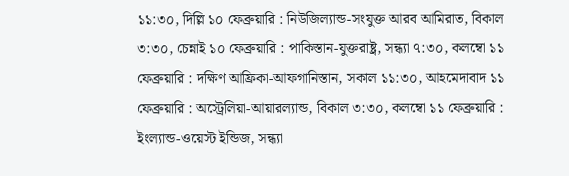১১:৩০, দিল্লি ১০ ফেব্রুয়ারি : নিউজিল্যান্ড-সংযুক্ত আরব আমিরাত, বিকাল ৩:৩০, চেন্নাই ১০ ফেব্রুয়ারি : পাকিস্তান-যুক্তরাষ্ট্র, সন্ধ্যা ৭:৩০, কলম্বো ১১ ফেব্রুয়ারি : দক্ষিণ আফ্রিকা-আফগানিস্তান, সকাল ১১:৩০, আহমেদাবাদ ১১ ফেব্রুয়ারি : অস্ট্রেলিয়া-আয়ারল্যান্ড, বিকাল ৩:৩০, কলম্বো ১১ ফেব্রুয়ারি : ইংল্যান্ড-ওয়েস্ট ইন্ডিজ, সন্ধ্যা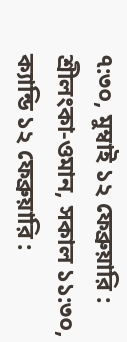৭:৩০, মুম্বাই ১২ ফেব্রুয়ারি : শ্রীলংকা-ওমান, সকাল ১১:৩০, ক্যান্ডি ১২ ফেব্রুয়ারি :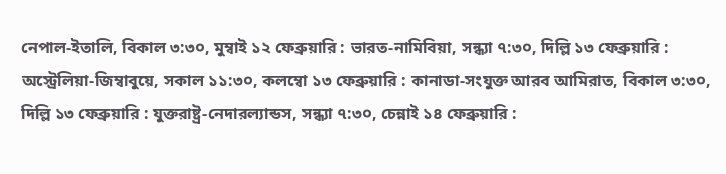নেপাল-ইতালি, বিকাল ৩:৩০, মুম্বাই ১২ ফেব্রুয়ারি : ভারত-নামিবিয়া, সন্ধ্যা ৭:৩০, দিল্লি ১৩ ফেব্রুয়ারি : অস্ট্রেলিয়া-জিম্বাবুয়ে, সকাল ১১:৩০, কলম্বো ১৩ ফেব্রুয়ারি : কানাডা-সংযুক্ত আরব আমিরাত, বিকাল ৩:৩০, দিল্লি ১৩ ফেব্রুয়ারি : যুক্তরাষ্ট্র-নেদারল্যান্ডস, সন্ধ্যা ৭:৩০, চেন্নাই ১৪ ফেব্রুয়ারি :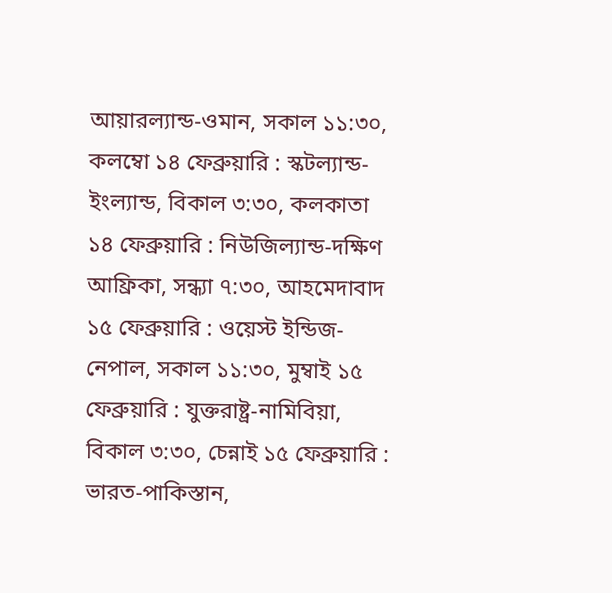আয়ারল্যান্ড-ওমান, সকাল ১১:৩০, কলম্বো ১৪ ফেব্রুয়ারি : স্কটল্যান্ড-ইংল্যান্ড, বিকাল ৩:৩০, কলকাতা ১৪ ফেব্রুয়ারি : নিউজিল্যান্ড-দক্ষিণ আফ্রিকা, সন্ধ্যা ৭:৩০, আহমেদাবাদ ১৫ ফেব্রুয়ারি : ওয়েস্ট ইন্ডিজ-নেপাল, সকাল ১১:৩০, মুম্বাই ১৫ ফেব্রুয়ারি : যুক্তরাষ্ট্র-নামিবিয়া, বিকাল ৩:৩০, চেন্নাই ১৫ ফেব্রুয়ারি : ভারত-পাকিস্তান,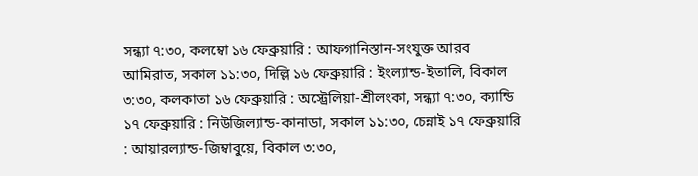সন্ধ্যা ৭:৩০, কলম্বো ১৬ ফেব্রুয়ারি : আফগানিস্তান-সংযুক্ত আরব আমিরাত, সকাল ১১:৩০, দিল্লি ১৬ ফেব্রুয়ারি : ইংল্যান্ড-ইতালি, বিকাল ৩:৩০, কলকাতা ১৬ ফেব্রুয়ারি : অস্ট্রেলিয়া-শ্রীলংকা, সন্ধ্যা ৭:৩০, ক্যান্ডি ১৭ ফেব্রুয়ারি : নিউজিল্যান্ড-কানাডা, সকাল ১১:৩০, চেন্নাই ১৭ ফেব্রুয়ারি : আয়ারল্যান্ড-জিম্বাবুয়ে, বিকাল ৩:৩০,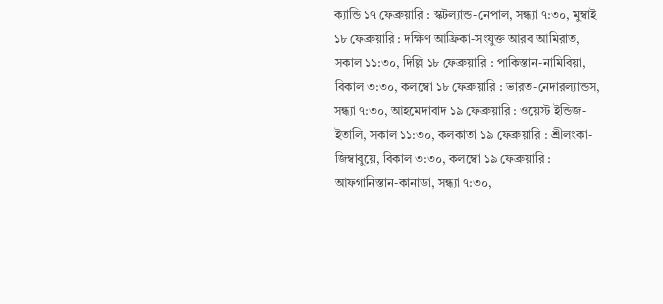ক্যান্ডি ১৭ ফেব্রুয়ারি : স্কটল্যান্ড-নেপাল, সন্ধ্যা ৭:৩০, মুম্বাই ১৮ ফেব্রুয়ারি : দক্ষিণ আফ্রিকা-সংযুক্ত আরব আমিরাত, সকাল ১১:৩০, দিল্লি ১৮ ফেব্রুয়ারি : পাকিস্তান-নামিবিয়া, বিকাল ৩:৩০, কলম্বো ১৮ ফেব্রুয়ারি : ভারত-নেদারল্যান্ডস, সন্ধ্যা ৭:৩০, আহমেদাবাদ ১৯ ফেব্রুয়ারি : ওয়েস্ট ইন্ডিজ-ইতালি, সকাল ১১:৩০, কলকাতা ১৯ ফেব্রুয়ারি : শ্রীলংকা-জিম্বাবুয়ে, বিকাল ৩:৩০, কলম্বো ১৯ ফেব্রুয়ারি : আফগানিস্তান-কানাডা, সন্ধ্যা ৭:৩০,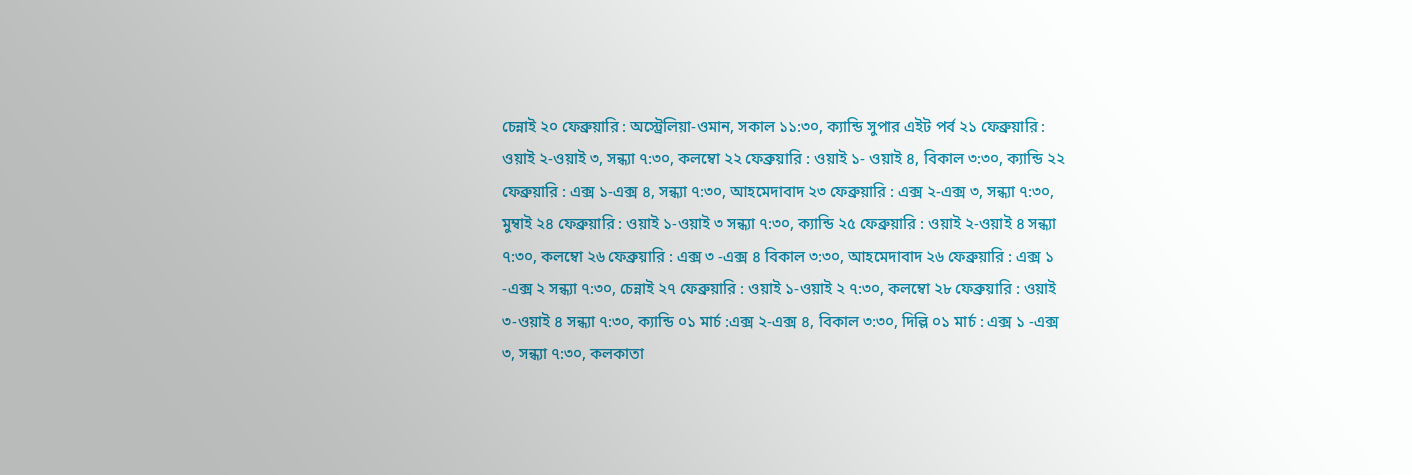চেন্নাই ২০ ফেব্রুয়ারি : অস্ট্রেলিয়া-ওমান, সকাল ১১:৩০, ক্যান্ডি সুপার এইট পর্ব ২১ ফেব্রুয়ারি : ওয়াই ২-ওয়াই ৩, সন্ধ্যা ৭:৩০, কলম্বো ২২ ফেব্রুয়ারি : ওয়াই ১- ওয়াই ৪, বিকাল ৩:৩০, ক্যান্ডি ২২ ফেব্রুয়ারি : এক্স ১-এক্স ৪, সন্ধ্যা ৭:৩০, আহমেদাবাদ ২৩ ফেব্রুয়ারি : এক্স ২-এক্স ৩, সন্ধ্যা ৭:৩০, মুম্বাই ২৪ ফেব্রুয়ারি : ওয়াই ১-ওয়াই ৩ সন্ধ্যা ৭:৩০, ক্যান্ডি ২৫ ফেব্রুয়ারি : ওয়াই ২-ওয়াই ৪ সন্ধ্যা ৭:৩০, কলম্বো ২৬ ফেব্রুয়ারি : এক্স ৩ -এক্স ৪ বিকাল ৩:৩০, আহমেদাবাদ ২৬ ফেব্রুয়ারি : এক্স ১ -এক্স ২ সন্ধ্যা ৭:৩০, চেন্নাই ২৭ ফেব্রুয়ারি : ওয়াই ১-ওয়াই ২ ৭:৩০, কলম্বো ২৮ ফেব্রুয়ারি : ওয়াই ৩-ওয়াই ৪ সন্ধ্যা ৭:৩০, ক্যান্ডি ০১ মার্চ :এক্স ২-এক্স ৪, বিকাল ৩:৩০, দিল্লি ০১ মার্চ : এক্স ১ -এক্স ৩, সন্ধ্যা ৭:৩০, কলকাতা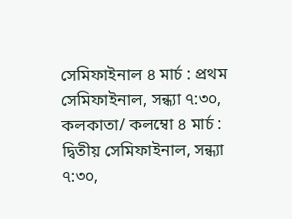সেমিফাইনাল ৪ মার্চ : প্রথম সেমিফাইনাল, সন্ধ্যা ৭:৩০, কলকাতা/ কলম্বো ৪ মার্চ : দ্বিতীয় সেমিফাইনাল, সন্ধ্যা ৭:৩০,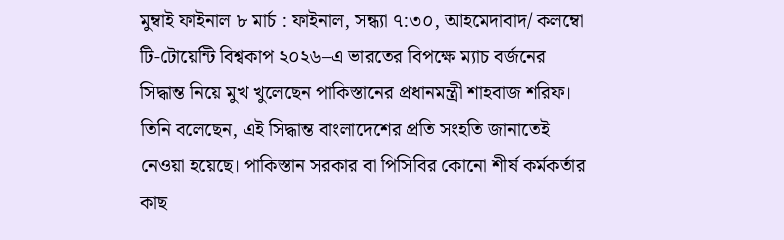মুম্বাই ফাইনাল ৮ মার্চ : ফাইনাল, সন্ধ্যা ৭:৩০, আহমেদাবাদ/ কলম্বো
টি-টোয়েন্টি বিশ্বকাপ ২০২৬–এ ভারতের বিপক্ষে ম্যাচ বর্জনের সিদ্ধান্ত নিয়ে মুখ খুলেছেন পাকিস্তানের প্রধানমন্ত্রী শাহবাজ শরিফ। তিনি বলেছেন, এই সিদ্ধান্ত বাংলাদেশের প্রতি সংহতি জানাতেই নেওয়া হয়েছে। পাকিস্তান সরকার বা পিসিবির কোনো শীর্ষ কর্মকর্তার কাছ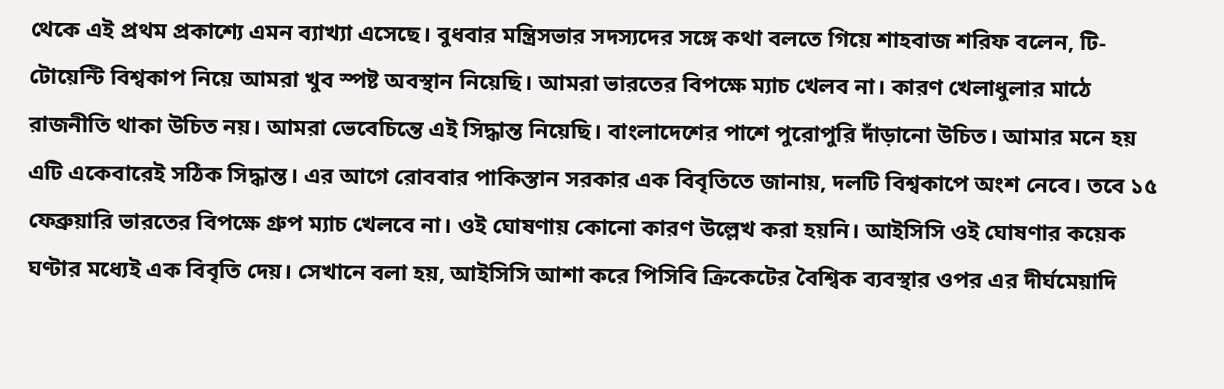থেকে এই প্রথম প্রকাশ্যে এমন ব্যাখ্যা এসেছে। বুধবার মন্ত্রিসভার সদস্যদের সঙ্গে কথা বলতে গিয়ে শাহবাজ শরিফ বলেন, টি-টোয়েন্টি বিশ্বকাপ নিয়ে আমরা খুব স্পষ্ট অবস্থান নিয়েছি। আমরা ভারতের বিপক্ষে ম্যাচ খেলব না। কারণ খেলাধুলার মাঠে রাজনীতি থাকা উচিত নয়। আমরা ভেবেচিন্তে এই সিদ্ধান্ত নিয়েছি। বাংলাদেশের পাশে পুরোপুরি দাঁড়ানো উচিত। আমার মনে হয় এটি একেবারেই সঠিক সিদ্ধান্ত। এর আগে রোববার পাকিস্তান সরকার এক বিবৃতিতে জানায়, দলটি বিশ্বকাপে অংশ নেবে। তবে ১৫ ফেব্রুয়ারি ভারতের বিপক্ষে গ্রুপ ম্যাচ খেলবে না। ওই ঘোষণায় কোনো কারণ উল্লেখ করা হয়নি। আইসিসি ওই ঘোষণার কয়েক ঘণ্টার মধ্যেই এক বিবৃতি দেয়। সেখানে বলা হয়, আইসিসি আশা করে পিসিবি ক্রিকেটের বৈশ্বিক ব্যবস্থার ওপর এর দীর্ঘমেয়াদি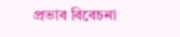প্রভাব বিবেচনা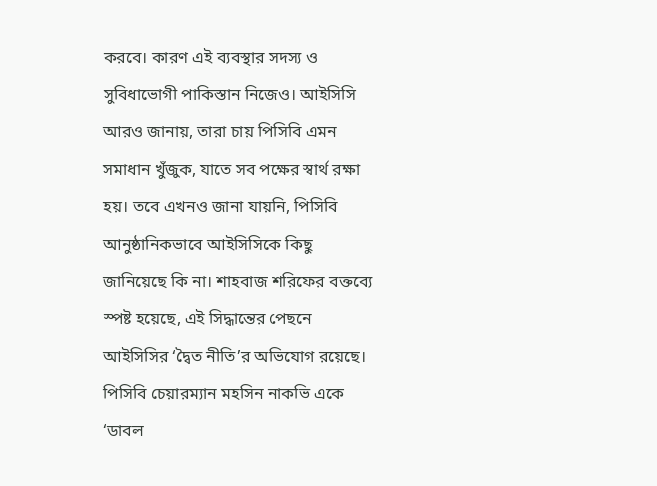করবে। কারণ এই ব্যবস্থার সদস্য ও সুবিধাভোগী পাকিস্তান নিজেও। আইসিসি আরও জানায়, তারা চায় পিসিবি এমন সমাধান খুঁজুক, যাতে সব পক্ষের স্বার্থ রক্ষা হয়। তবে এখনও জানা যায়নি, পিসিবি আনুষ্ঠানিকভাবে আইসিসিকে কিছু জানিয়েছে কি না। শাহবাজ শরিফের বক্তব্যে স্পষ্ট হয়েছে, এই সিদ্ধান্তের পেছনে আইসিসির ‘দ্বৈত নীতি’র অভিযোগ রয়েছে। পিসিবি চেয়ারম্যান মহসিন নাকভি একে ‘ডাবল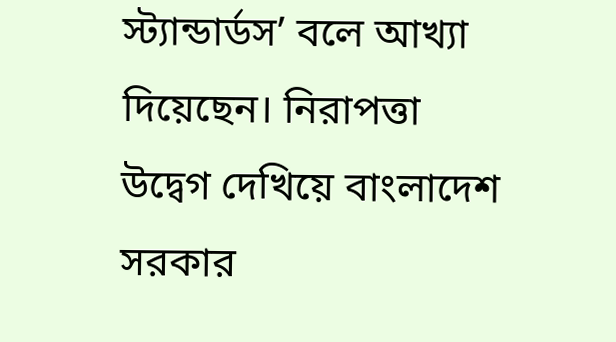স্ট্যান্ডার্ডস’ বলে আখ্যা দিয়েছেন। নিরাপত্তা উদ্বেগ দেখিয়ে বাংলাদেশ সরকার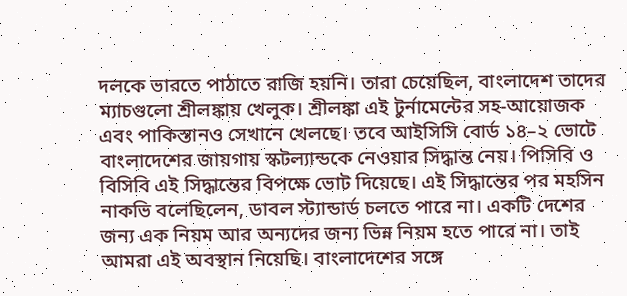দলকে ভারতে পাঠাতে রাজি হয়নি। তারা চেয়েছিল, বাংলাদেশ তাদের ম্যাচগুলো শ্রীলঙ্কায় খেলুক। শ্রীলঙ্কা এই টুর্নামেন্টের সহ-আয়োজক এবং পাকিস্তানও সেখানে খেলছে। তবে আইসিসি বোর্ড ১৪–২ ভোটে বাংলাদেশের জায়গায় স্কটল্যান্ডকে নেওয়ার সিদ্ধান্ত নেয়। পিসিবি ও বিসিবি এই সিদ্ধান্তের বিপক্ষে ভোট দিয়েছে। এই সিদ্ধান্তের পর মহসিন নাকভি বলেছিলেন, ডাবল স্ট্যান্ডার্ড চলতে পারে না। একটি দেশের জন্য এক নিয়ম আর অন্যদের জন্য ভিন্ন নিয়ম হতে পারে না। তাই আমরা এই অবস্থান নিয়েছি। বাংলাদেশের সঙ্গে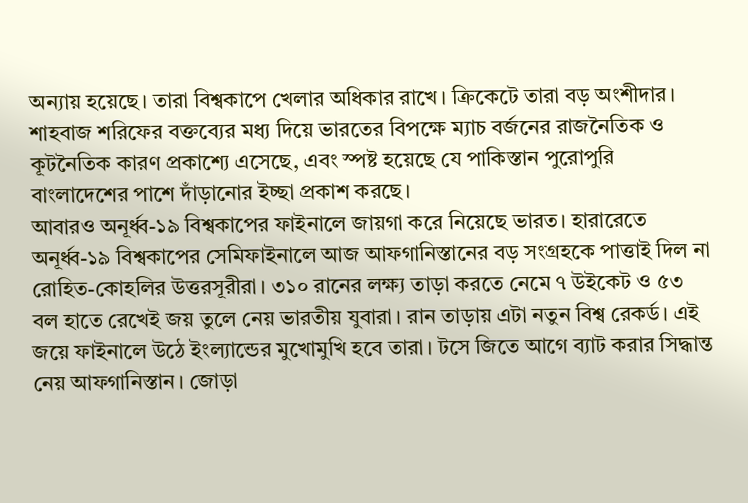অন্যায় হয়েছে। তারা বিশ্বকাপে খেলার অধিকার রাখে। ক্রিকেটে তারা বড় অংশীদার। শাহবাজ শরিফের বক্তব্যের মধ্য দিয়ে ভারতের বিপক্ষে ম্যাচ বর্জনের রাজনৈতিক ও কূটনৈতিক কারণ প্রকাশ্যে এসেছে, এবং স্পষ্ট হয়েছে যে পাকিস্তান পুরোপুরি বাংলাদেশের পাশে দাঁড়ানোর ইচ্ছা প্রকাশ করছে।
আবারও অনূর্ধ্ব-১৯ বিশ্বকাপের ফাইনালে জায়গা করে নিয়েছে ভারত। হারারেতে অনূর্ধ্ব-১৯ বিশ্বকাপের সেমিফাইনালে আজ আফগানিস্তানের বড় সংগ্রহকে পাত্তাই দিল না রোহিত-কোহলির উত্তরসূরীরা। ৩১০ রানের লক্ষ্য তাড়া করতে নেমে ৭ উইকেট ও ৫৩ বল হাতে রেখেই জয় তুলে নেয় ভারতীয় যুবারা। রান তাড়ায় এটা নতুন বিশ্ব রেকর্ড। এই জয়ে ফাইনালে উঠে ইংল্যান্ডের মুখোমুখি হবে তারা। টসে জিতে আগে ব্যাট করার সিদ্ধান্ত নেয় আফগানিস্তান। জোড়া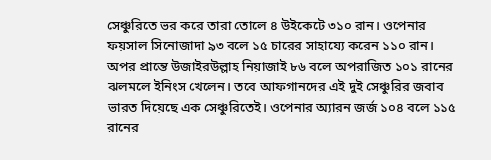সেঞ্চুরিতে ভর করে তারা তোলে ৪ উইকেটে ৩১০ রান। ওপেনার ফয়সাল সিনোজাদা ৯৩ বলে ১৫ চারের সাহায্যে করেন ১১০ রান। অপর প্রান্তে উজাইরউল্লাহ নিয়াজাই ৮৬ বলে অপরাজিত ১০১ রানের ঝলমলে ইনিংস খেলেন। তবে আফগানদের এই দুই সেঞ্চুরির জবাব ভারত দিয়েছে এক সেঞ্চুরিতেই। ওপেনার অ্যারন জর্জ ১০৪ বলে ১১৫ রানের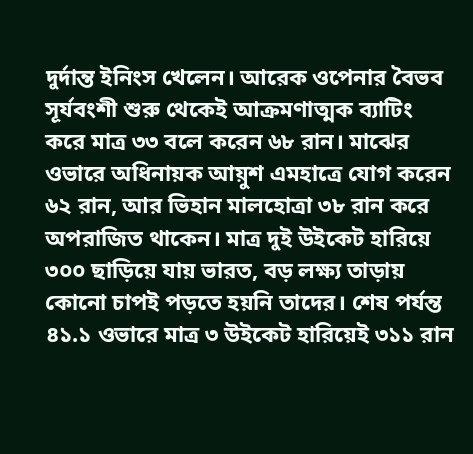দুর্দান্ত ইনিংস খেলেন। আরেক ওপেনার বৈভব সূর্যবংশী শুরু থেকেই আক্রমণাত্মক ব্যাটিং করে মাত্র ৩৩ বলে করেন ৬৮ রান। মাঝের ওভারে অধিনায়ক আয়ুশ এমহাত্রে যোগ করেন ৬২ রান, আর ভিহান মালহোত্রা ৩৮ রান করে অপরাজিত থাকেন। মাত্র দুই উইকেট হারিয়ে ৩০০ ছাড়িয়ে যায় ভারত, বড় লক্ষ্য তাড়ায় কোনো চাপই পড়তে হয়নি তাদের। শেষ পর্যন্ত ৪১.১ ওভারে মাত্র ৩ উইকেট হারিয়েই ৩১১ রান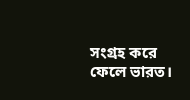সংগ্রহ করে ফেলে ভারত।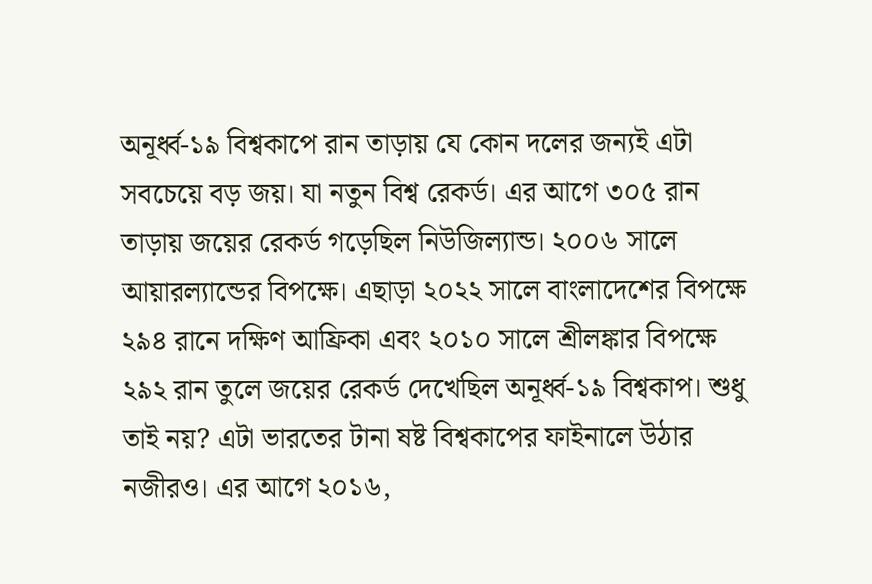অনূর্ধ্ব-১৯ বিশ্বকাপে রান তাড়ায় যে কোন দলের জন্যই এটা সবচেয়ে বড় জয়। যা নতুন বিশ্ব রেকর্ড। এর আগে ৩০৫ রান তাড়ায় জয়ের রেকর্ড গড়েছিল নিউজিল্যান্ড। ২০০৬ সালে আয়ারল্যান্ডের বিপক্ষে। এছাড়া ২০২২ সালে বাংলাদেশের বিপক্ষে ২৯৪ রানে দক্ষিণ আফ্রিকা এবং ২০১০ সালে শ্রীলঙ্কার বিপক্ষে ২৯২ রান তুলে জয়ের রেকর্ড দেখেছিল অনূর্ধ্ব-১৯ বিশ্বকাপ। শুধু তাই নয়? এটা ভারতের টানা ষষ্ট বিশ্বকাপের ফাইনালে উঠার নজীরও। এর আগে ২০১৬,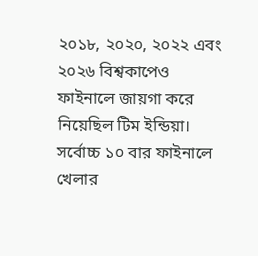২০১৮, ২০২০, ২০২২ এবং ২০২৬ বিশ্বকাপেও ফাইনালে জায়গা করে নিয়েছিল টিম ইন্ডিয়া। সর্বোচ্চ ১০ বার ফাইনালে খেলার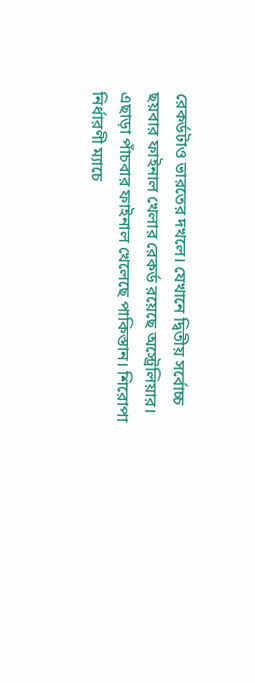রেকর্ডটাও ভারতের দখলে। যেখানে দ্বিতীয় সর্বোচ্চ ছয়বার ফাইনাল খেলার রেকর্ড রয়েছে অস্ট্রেলিয়ার। এছাড়া পাঁচবার ফাইনাল খেলেছে পাকিস্তান। শিরোপা নির্ধারণী ম্যাচে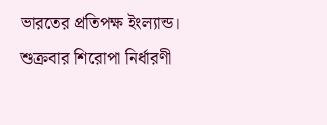ভারতের প্রতিপক্ষ ইংল্যান্ড। শুক্রবার শিরোপা নির্ধারণী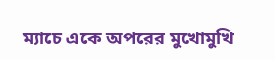ম্যাচে একে অপরের মুখোমুখি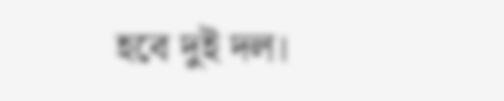হবে দুই দল।